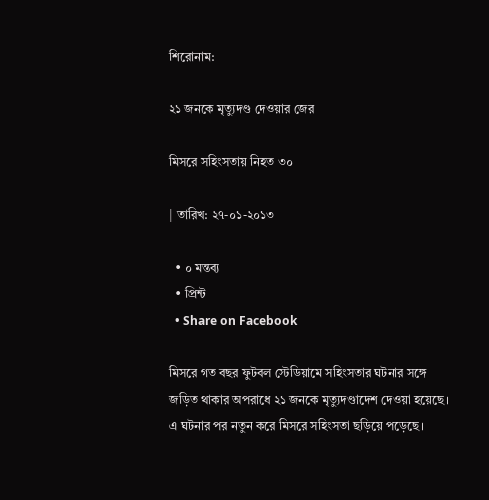শিরোনাম:

২১ জনকে মৃত্যুদণ্ড দেওয়ার জের

মিসরে সহিংসতায় নিহত ৩০

| তারিখ: ২৭-০১-২০১৩

  • ০ মন্তব্য
  • প্রিন্ট
  • Share on Facebook

মিসরে গত বছর ফুটবল স্টেডিয়ামে সহিংসতার ঘটনার সঙ্গে জড়িত থাকার অপরাধে ২১ জনকে মৃত্যুদণ্ডাদেশ দেওয়া হয়েছে। এ ঘটনার পর নতুন করে মিসরে সহিংসতা ছড়িয়ে পড়েছে।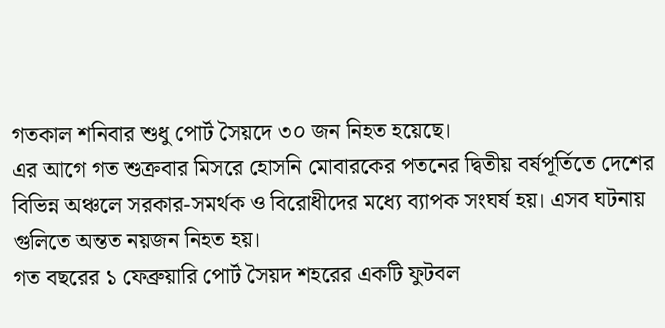গতকাল শনিবার শুধু পোর্ট সৈয়দে ৩০ জন নিহত হয়েছে।
এর আগে গত শুক্রবার মিসরে হোসনি মোবারকের পতনের দ্বিতীয় বর্ষপূর্তিতে দেশের বিভিন্ন অঞ্চলে সরকার-সমর্থক ও বিরোধীদের মধ্যে ব্যাপক সংঘর্ষ হয়। এসব ঘটনায় গুলিতে অন্তত নয়জন নিহত হয়।
গত বছরের ১ ফেব্রুয়ারি পোর্ট সৈয়দ শহরের একটি ফুটবল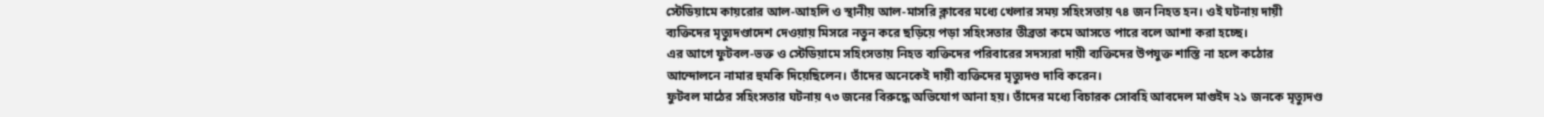স্টেডিয়ামে কায়রোর আল-আহলি ও স্থানীয় আল-মাসরি ক্লাবের মধ্যে খেলার সময় সহিংসতায় ৭৪ জন নিহত হন। ওই ঘটনায় দায়ী ব্যক্তিদের মৃত্যুদণ্ডাদেশ দেওয়ায় মিসরে নতুন করে ছড়িয়ে পড়া সহিংসতার তীব্রতা কমে আসতে পারে বলে আশা করা হচ্ছে।
এর আগে ফুটবল-ভক্ত ও স্টেডিয়ামে সহিংসতায় নিহত ব্যক্তিদের পরিবারের সদস্যরা দায়ী ব্যক্তিদের উপযুক্ত শাস্তি না হলে কঠোর আন্দোলনে নামার হুমকি দিয়েছিলেন। তাঁদের অনেকেই দায়ী ব্যক্তিদের মৃত্যুদণ্ড দাবি করেন।
ফুটবল মাঠের সহিংসতার ঘটনায় ৭৩ জনের বিরুদ্ধে অভিযোগ আনা হয়। তাঁদের মধ্যে বিচারক সোবহি আবদেল মাগুইদ ২১ জনকে মৃত্যুদণ্ড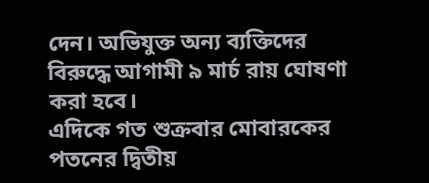দেন। অভিযুক্ত অন্য ব্যক্তিদের বিরুদ্ধে আগামী ৯ মার্চ রায় ঘোষণা করা হবে।
এদিকে গত শুক্রবার মোবারকের পতনের দ্বিতীয়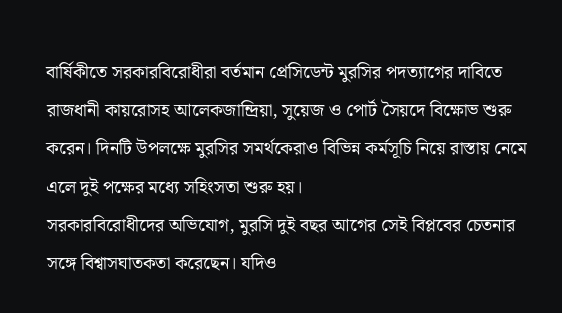বার্ষিকীতে সরকারবিরোধীরা বর্তমান প্রেসিডেন্ট মুরসির পদত্যাগের দাবিতে রাজধানী কায়রোসহ আলেকজান্দ্রিয়া, সুয়েজ ও পোর্ট সৈয়দে বিক্ষোভ শুরু করেন। দিনটি উপলক্ষে মুরসির সমর্থকেরাও বিভিন্ন কর্মসূচি নিয়ে রাস্তায় নেমে এলে দুই পক্ষের মধ্যে সহিংসতা শুরু হয়।
সরকারবিরোধীদের অভিযোগ, মুরসি দুই বছর আগের সেই বিপ্লবের চেতনার সঙ্গে বিশ্বাসঘাতকতা করেছেন। যদিও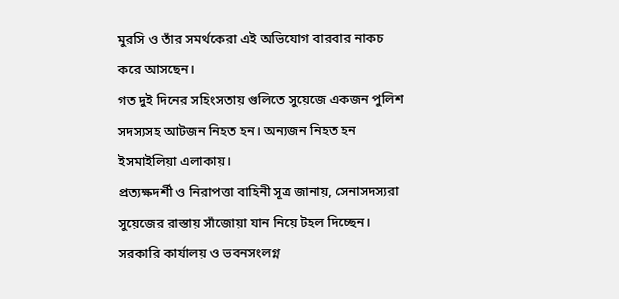মুরসি ও তাঁর সমর্থকেরা এই অভিযোগ বারবার নাকচ করে আসছেন।
গত দুই দিনের সহিংসতায় গুলিতে সুয়েজে একজন পুলিশ সদস্যসহ আটজন নিহত হন। অন্যজন নিহত হন ইসমাইলিয়া এলাকায়।
প্রত্যক্ষদর্শী ও নিরাপত্তা বাহিনী সূত্র জানায়, সেনাসদস্যরা সুয়েজের রাস্তায় সাঁজোয়া যান নিয়ে টহল দিচ্ছেন। সরকারি কার্যালয় ও ভবনসংলগ্ন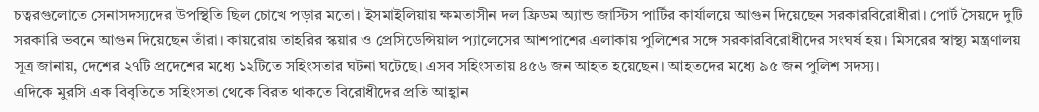চত্বরগুলোতে সেনাসদস্যদের উপস্থিতি ছিল চোখে পড়ার মতো। ইসমাইলিয়ায় ক্ষমতাসীন দল ফ্রিডম অ্যান্ড জাস্টিস পার্টির কার্যালয়ে আগুন দিয়েছেন সরকারবিরোধীরা। পোর্ট সৈয়দে দুটি সরকারি ভবনে আগুন দিয়েছেন তাঁরা। কায়রোয় তাহরির স্কয়ার ও প্রেসিডেন্সিয়াল প্যালেসের আশপাশের এলাকায় পুলিশের সঙ্গে সরকারবিরোধীদের সংঘর্ষ হয়। মিসরের স্বাস্থ্য মন্ত্রণালয় সূত্র জানায়, দেশের ২৭টি প্রদেশের মধ্যে ১২টিতে সহিংসতার ঘটনা ঘটেছে। এসব সহিংসতায় ৪৫৬ জন আহত হয়েছেন। আহতদের মধ্যে ৯৫ জন পুলিশ সদস্য।
এদিকে মুরসি এক বিবৃতিতে সহিংসতা থেকে বিরত থাকতে বিরোধীদের প্রতি আহ্বান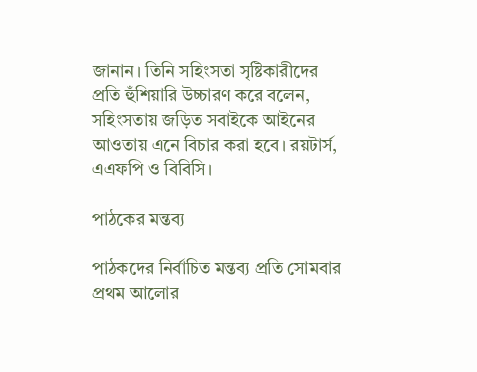জানান। তিনি সহিংসতা সৃষ্টিকারীদের প্রতি হুঁশিয়ারি উচ্চারণ করে বলেন, সহিংসতায় জড়িত সবাইকে আইনের আওতায় এনে বিচার করা হবে। রয়টার্স, এএফপি ও বিবিসি।

পাঠকের মন্তব্য

পাঠকদের নির্বাচিত মন্তব্য প্রতি সোমবার প্রথম আলোর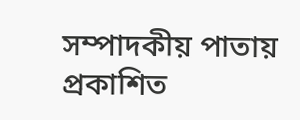সম্পাদকীয় পাতায় প্রকাশিত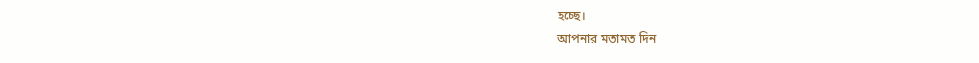হচ্ছে।
আপনার মতামত দিন